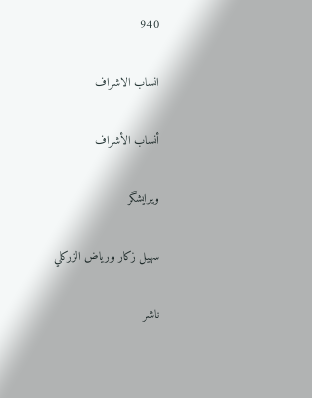940

انساب الاشراف

أنساب الأشراف

ویرایشگر

سهيل زكار ورياض الزركلي

ناشر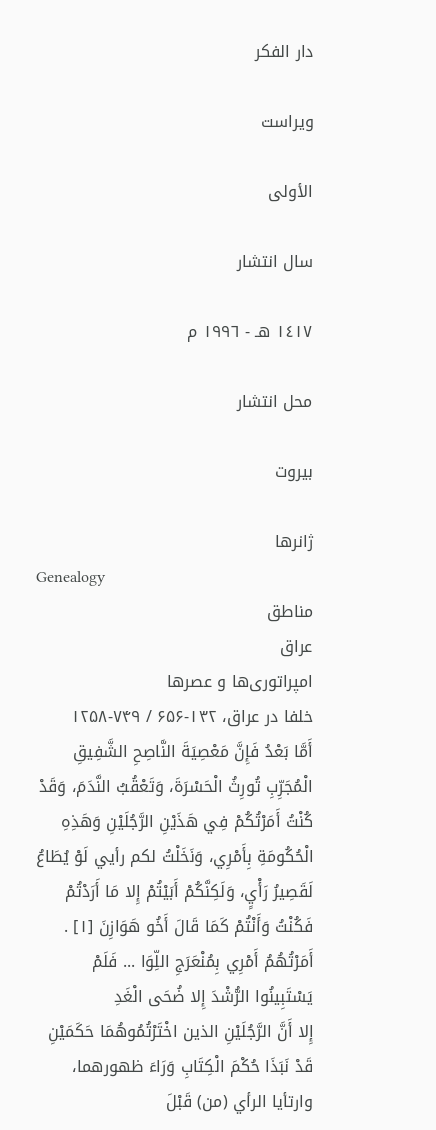دار الفكر

ویراست

الأولى

سال انتشار

١٤١٧ هـ - ١٩٩٦ م

محل انتشار

بيروت

ژانرها
Genealogy
مناطق
عراق
امپراتوری‌ها و عصرها
خلفا در عراق، ۱۳۲-۶۵۶ / ۷۴۹-۱۲۵۸
أَمَّا بَعْدُ فَإِنَّ مَعْصِيَةَ النَّاصِحِ الشَّفِيقِ الْمُجَرِّبِ تُورِثُ الْحَسْرَةَ، وَتَعْقُبُ النَّدَمَ، وَقَدْ كُنْتُ أَمَرْتُكُمْ فِي هَذَيْنِ الرَّجُلَيْنِ وَهَذِهِ الْحُكُومَةِ بِأَمْرِي، وَنَخَلْتُ لكم رأيي لَوْ يُطَاعُ لَقَصِيرُ رَأْيٍ، وَلَكِنَّكُمْ أَبَيْتُمْ إِلا مَا أَرَدْتُمْ فَكُنْتُ وَأَنْتُمْ كَمَا قَالَ أَخُو هَوَازِنَ [١] .
أَمَرْتُهُمُ أَمْرِي بِمُنْعَرَجِ اللِّوَا ... فَلَمْ يَسْتَبِينُوا الرُّشْدَ إِلا ضُحَى الْغَدِ
إِلا أَنَّ الرَّجُلَيْنِ الذين اخْتَرْتُمُوهُمَا حَكَمَيْنِ قَدْ نَبَذَا حُكْمَ الْكِتَابِ وَرَاءَ ظهورهما، وارتأيا الرأي (من) قَبْلَ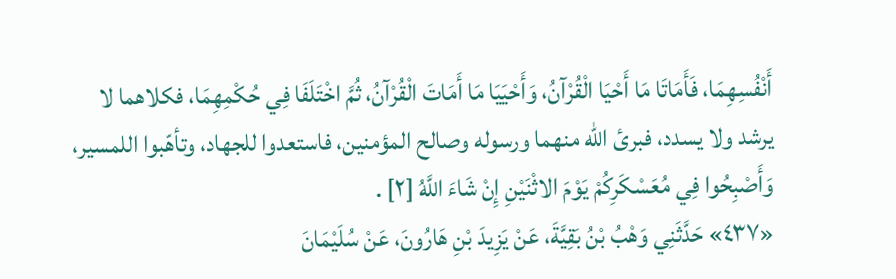أَنْفُسِهِمَا، فَأَمَاتَا مَا أَحْيَا الْقُرْآنُ، وَأَحْيَيَا مَا أَمَاتَ الْقُرْآنُ، ثُمَّ اخْتَلَفَا فِي حُكْمِهِمَا، فكلاهما لا يرشد ولا يسدد، فبرئ الله منهما ورسوله وصالح المؤمنين، فاستعدوا للجهاد، وتأهّبوا اللمسير، وَأَصْبِحُوا فِي مُعَسْكَرِكُمْ يَوْمَ الاثْنَيْنِ إِنْ شَاءَ اللَّهُ [٢] .
«٤٣٧» حَدَّثَنِي وَهْبُ بْنُ بَقِيَّةَ، عَنْ يَزِيدَ بْنِ هَارُونَ، عَنْ سُلَيْمَانَ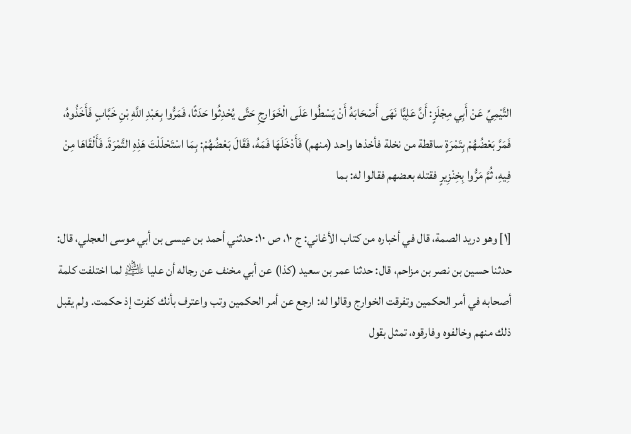التَّيْمِيِّ عَنْ أَبِي مِجْلَزٍ: أَنَّ عَلِيًّا نَهَى أَصْحَابَهُ أَنْ يَسْطُوا عَلَى الْخَوَارِجِ حَتَّى يُحْدِثُوا حَدَثًا، فَمَرُّوا بِعَبْدِ اللَّهِ بْنِ خَبَّابٍ فَأَخَذُوهُ، فَمَرَّ بَعْضُهُمْ بِتَمْرَةٍ ساقطة من نخلة فأخذها واحد (منهم) فَأَدْخَلَهَا فَمَهُ، فَقَالَ بَعْضُهُمْ: بِمَا اسْتَحْلَلْتَ هَذِهِ التَّمْرَةَ. فَأَلْقَاهَا مِنْ فِيهِ، ثُمَّ مَرُّوا بِخِنْزِيرٍ فقتله بعضهم فقالوا له: بما

[١] وهو دريد الصمة، قال في أخباره من كتاب الأغاني: ج ١٠، ص ١٠: حدثني أحمد بن عيسى بن أبي موسى العجلي، قال: حدثنا حسين بن نصر بن مزاحم، قال: حدثنا عمر بن سعيد (كذا) عن أبي مخنف عن رجاله أن عليا ﵇ لما اختلفت كلمة أصحابه في أمر الحكمين وتفرقت الخوارج وقالوا له: ارجع عن أمر الحكمين وتب واعترف بأنك كفرت إذ حكمت. ولم يقبل ذلك منهم وخالفوه وفارقوه، تمثل بقول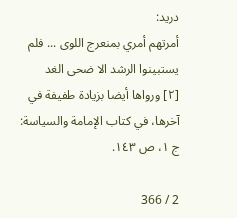دريد:
أمرتهم أمري بمنعرج اللوى ... فلم يستبينوا الرشد الا ضحى الغد
[٢] ورواها أيضا بزيادة طفيفة في آخرها، في كتاب الإمامة والسياسة: ج ١، ص ١٤٣.

2 / 366